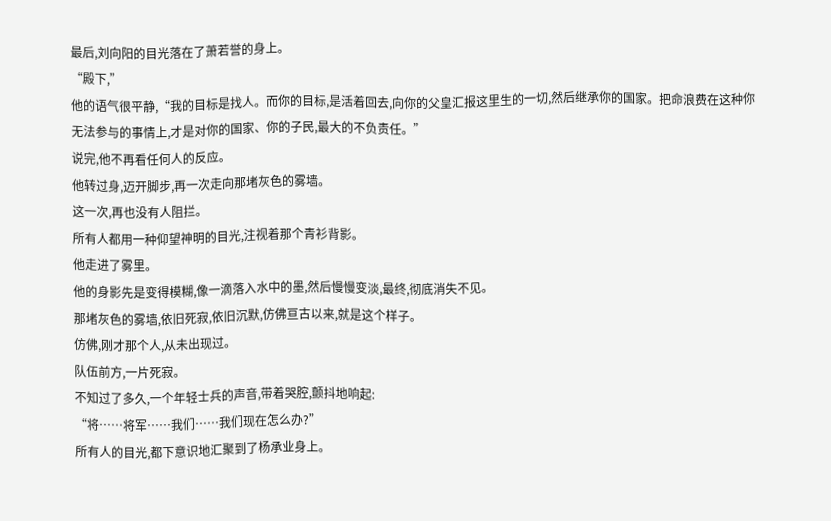最后,刘向阳的目光落在了萧若誉的身上。
“殿下,”
他的语气很平静,“我的目标是找人。而你的目标,是活着回去,向你的父皇汇报这里生的一切,然后继承你的国家。把命浪费在这种你无法参与的事情上,才是对你的国家、你的子民,最大的不负责任。”
说完,他不再看任何人的反应。
他转过身,迈开脚步,再一次走向那堵灰色的雾墙。
这一次,再也没有人阻拦。
所有人都用一种仰望神明的目光,注视着那个青衫背影。
他走进了雾里。
他的身影先是变得模糊,像一滴落入水中的墨,然后慢慢变淡,最终,彻底消失不见。
那堵灰色的雾墙,依旧死寂,依旧沉默,仿佛亘古以来,就是这个样子。
仿佛,刚才那个人,从未出现过。
队伍前方,一片死寂。
不知过了多久,一个年轻士兵的声音,带着哭腔,颤抖地响起:
“将……将军……我们……我们现在怎么办?”
所有人的目光,都下意识地汇聚到了杨承业身上。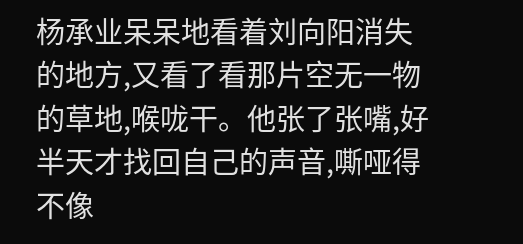杨承业呆呆地看着刘向阳消失的地方,又看了看那片空无一物的草地,喉咙干。他张了张嘴,好半天才找回自己的声音,嘶哑得不像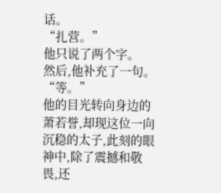话。
“扎营。”
他只说了两个字。
然后,他补充了一句。
“等。”
他的目光转向身边的萧若誉,却现这位一向沉稳的太子,此刻的眼神中,除了震撼和敬畏,还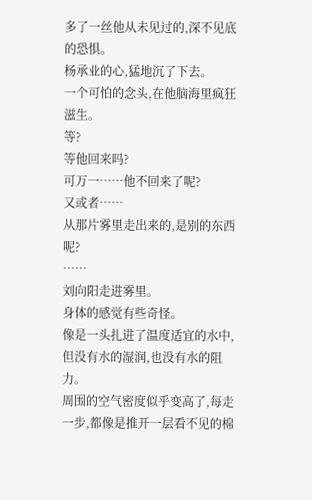多了一丝他从未见过的,深不见底的恐惧。
杨承业的心,猛地沉了下去。
一个可怕的念头,在他脑海里疯狂滋生。
等?
等他回来吗?
可万一……他不回来了呢?
又或者……
从那片雾里走出来的,是别的东西呢?
……
刘向阳走进雾里。
身体的感觉有些奇怪。
像是一头扎进了温度适宜的水中,但没有水的湿润,也没有水的阻力。
周围的空气密度似乎变高了,每走一步,都像是推开一层看不见的棉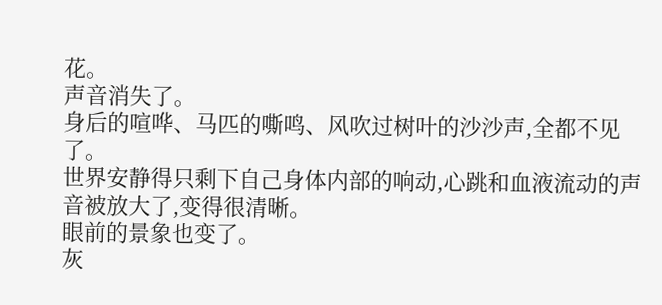花。
声音消失了。
身后的喧哗、马匹的嘶鸣、风吹过树叶的沙沙声,全都不见了。
世界安静得只剩下自己身体内部的响动,心跳和血液流动的声音被放大了,变得很清晰。
眼前的景象也变了。
灰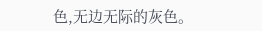色,无边无际的灰色。